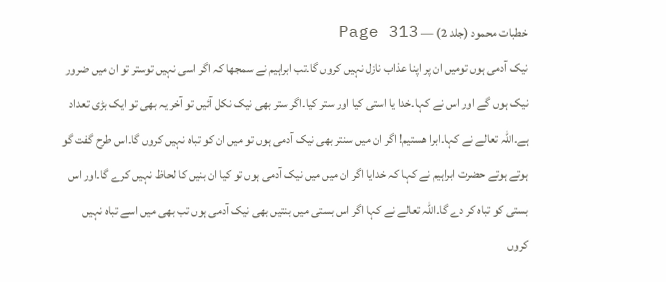خطبات محمود (جلد 2) — Page 313
نیک آدمی ہوں تومیں ان پر اپنا عذاب نازل نہیں کروں گا۔تب ابراہیم نے سمجھا کہ اگر اسی نہیں توستر تو ان میں ضرور نیک ہوں گے اور اس نے کہا۔خدا یا استی کیا اور ستر کیا۔اگر ستر بھی نیک نکل آئیں تو آخر یہ بھی تو ایک بڑی تعداد ہے۔اللہ تعالے نے کہا۔ابرا هستیم! اگر ان میں سنتر بھی نیک آدمی ہوں تو میں ان کو تباہ نہیں کروں گا۔اس طرح گفت گو ہوتے ہوتے حضرت ابراہیم نے کہا کہ خدایا اگر ان میں میں نیک آدمی ہوں تو کیا ان بنیں کا لحاظ نہیں کرے گا۔اور اس بستی کو تباہ کر دے گا۔اللہ تعالے نے کہا اگر اس بستی میں بنتیں بھی نیک آدمی ہوں تب بھی میں اسے تباہ نہیں کروں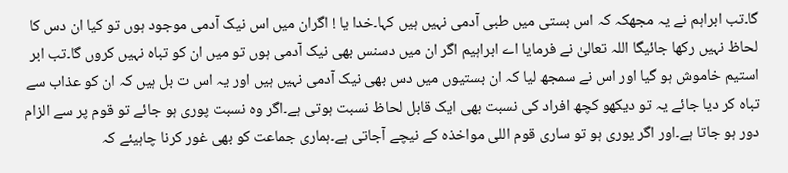گا۔تب ابراہم نے یہ مجھکہ کہ اس بستی میں طبی آدمی نہیں ہیں کہا۔خدا یا ! اگران میں اس نیک آدمی موجود ہوں تو کیا ان دس کا لحاظ نہیں رکھا جائیگا اللہ تعالیٰ نے فرمایا اے ابراہیم اگر ان میں دسنس بھی نیک آدمی ہوں تو میں ان کو تباہ نہیں کروں گا۔تب ابر استیم خاموش ہو گیا اور اس نے سمجھ لیا کہ ان بستیوں میں دس بھی نیک آدمی نہیں ہیں اور یہ اس ت بل ہیں کہ ان کو عذاب سے تباہ کر دیا جائے یہ تو دیکھو کچھ افراد کی نسبت بھی ایک قابل لحاظ نسبت ہوتی ہے۔اگر وہ نسبت پوری ہو جائے تو قوم پر سے الزام دور ہو جاتا ہے۔اور اگر یوری ہو تو ساری قوم اللی مواخذہ کے نیچے آجاتی ہے۔ہماری جماعت کو بھی غور کرنا چاہیئے کہ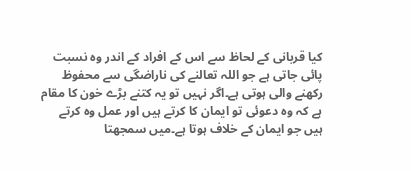کیا قربانی کے لحاظ سے اس کے افراد کے اندر وہ نسبت پائی جاتی ہے جو اللہ تعالنے کی ناراضگی سے محفوظ رکھنے والی ہوتی ہے۔اگر نہیں تو یہ کتنے بڑے خون کا مقام ہے کہ وہ دعوئی تو ایمان کا کرتے ہیں اور عمل وہ کرتے ہیں جو ایمان کے خلاف ہوتا ہے۔میں سمجھتا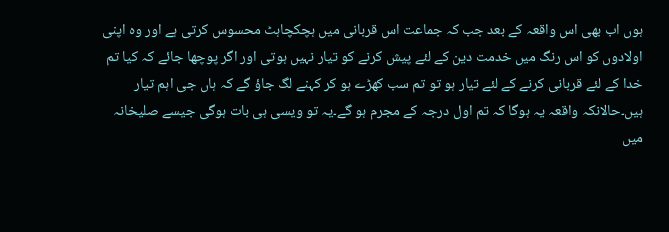ہوں اب بھی اس واقعہ کے بعد جب کہ جماعت اس قربانی میں ہچکچاہٹ محسوس کرتی ہے اور وہ اپنی اولادوں کو اس رنگ میں خدمت دین کے لئے پیش کرنے کو تیار نہیں ہوتی اور اگر پوچھا جائے کہ کیا تم خدا کے لئے قربانی کرنے کے لئے تیار ہو تو تم سب کھڑے ہو کر کہنے لگ جاؤ گے کہ ہاں جی اہم تیار ہیں۔حالانکہ واقعہ یہ ہوگا کہ تم اول درجہ کے مجرم ہو گے۔یہ تو ویسی ہی بات ہوگی جیسے صلیخانہ میں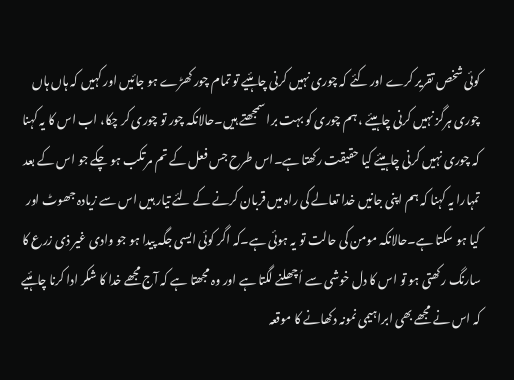کوئی شخص تقریر کرے اور کئے کہ چوری نہیں کرنی چاہئیے تو تمام چور کھڑے ہو جائیں اور کہیں کہ ہاں ہاں چوری ہرگز نہیں کرنی چاہیئے ، ہم چوری کو بہت برا سمجھتے ہیں۔حالانکہ چور تو چوری کر چکا، اب اس کا یہ کہنا کہ چوری نہیں کرنی چاہیئے کیا حقیقت رکھتا ہے۔اس طرح جس فعل کے تم مرتکب ہو چکے جو اس کے بعد تمہارا یہ کہنا کہ ہم اپنی جانیں خدا تعالے کی راہ میں قربان کرنے کے لئے تیار ہیں اس سے زیادہ جھوٹ اور کیا ہو سکتا ہے۔حالانکہ مومن کی حالت تو یہ ہوئی ہے۔کہ اگر کوئی ایسی جگہ پیدا ہو جو وادی غیر ذی زرع کا سارنگ رکھتی ہو تو اس کا دل خوشی سے اُچھلنے لگتا ہے اور وہ مجھتا ہے کہ آج مجھے خدا کا شکر ادا کرنا چاہئیے کہ اس نے مجھے بھی ابراہیمی نمونہ دکھانے کا موقعہ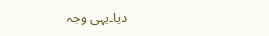دیا۔یہی وجہ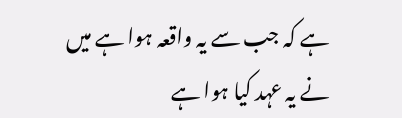ہے کہ جب سے یہ واقعہ ہوا ہے میں نے یہ عہد کیا ہوا ہے